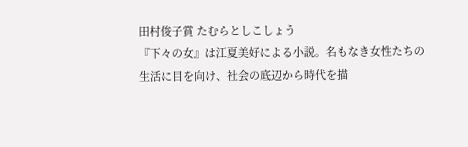田村俊子賞 たむらとしこしょう
『下々の女』は江夏美好による小説。名もなき女性たちの生活に目を向け、社会の底辺から時代を描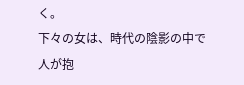く。
下々の女は、時代の陰影の中で人が抱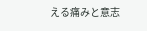える痛みと意志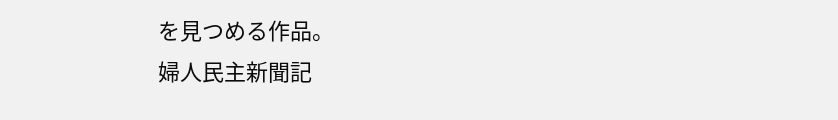を見つめる作品。
婦人民主新聞記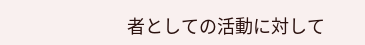者としての活動に対して